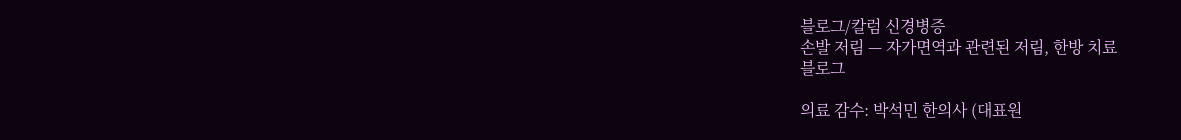블로그/칼럼 신경병증
손발 저림 — 자가면역과 관련된 저림, 한방 치료
블로그

의료 감수: 박석민 한의사 (대표원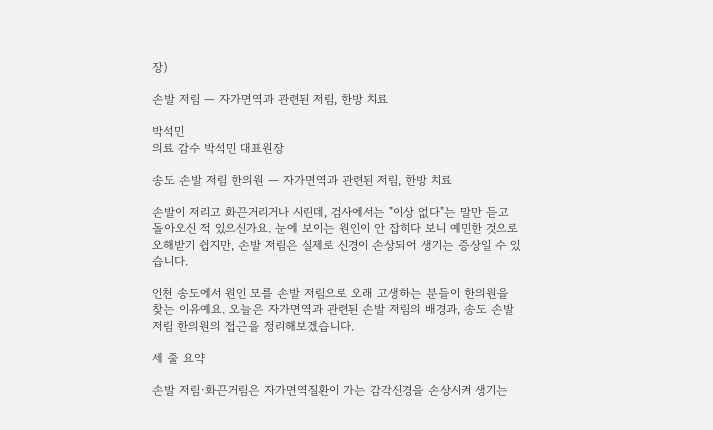장)

손발 저림 — 자가면역과 관련된 저림, 한방 치료

박석민
의료 감수 박석민 대표원장

송도 손발 저림 한의원 — 자가면역과 관련된 저림, 한방 치료

손발이 저리고 화끈거리거나 시린데, 검사에서는 "이상 없다"는 말만 듣고 돌아오신 적 있으신가요. 눈에 보이는 원인이 안 잡히다 보니 예민한 것으로 오해받기 쉽지만, 손발 저림은 실제로 신경이 손상되어 생기는 증상일 수 있습니다.

인천 송도에서 원인 모를 손발 저림으로 오래 고생하는 분들이 한의원을 찾는 이유예요. 오늘은 자가면역과 관련된 손발 저림의 배경과, 송도 손발 저림 한의원의 접근을 정리해보겠습니다.

세 줄 요약

손발 저림·화끈거림은 자가면역질환이 가는 감각신경을 손상시켜 생기는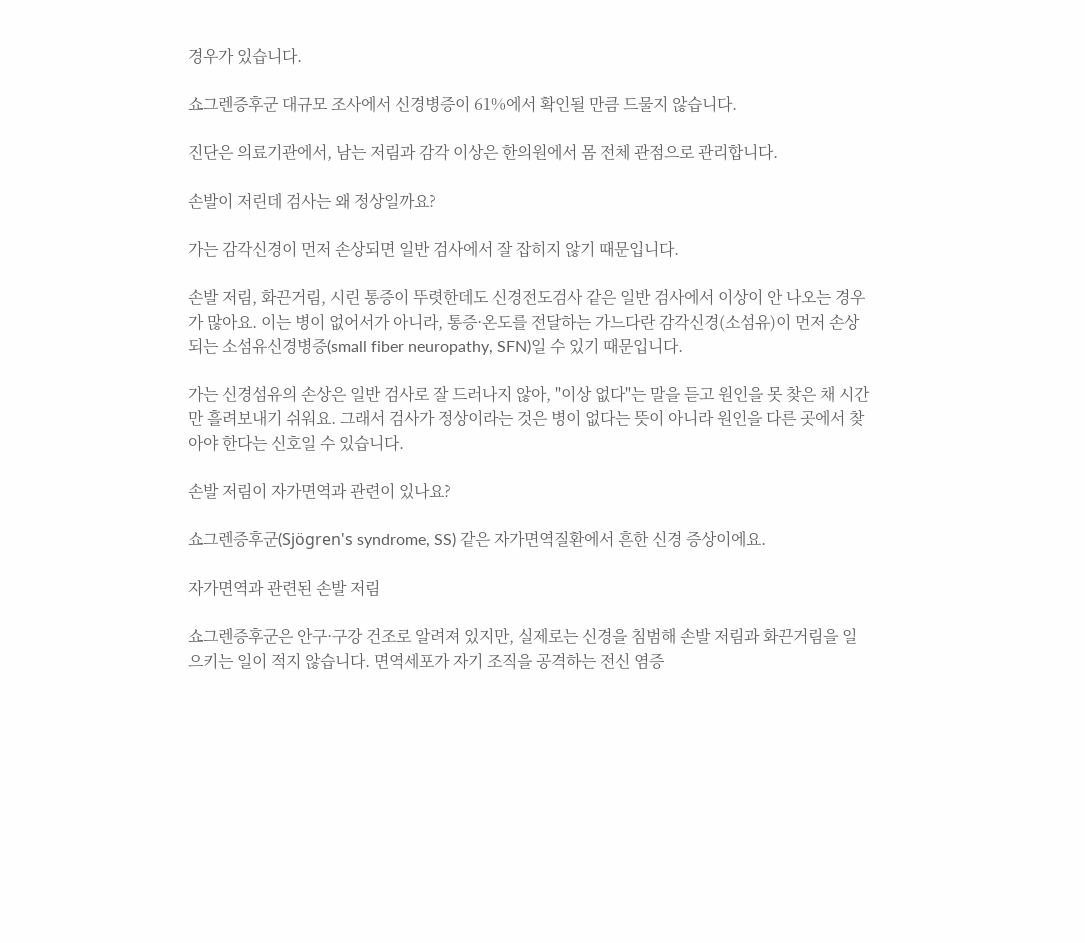경우가 있습니다.

쇼그렌증후군 대규모 조사에서 신경병증이 61%에서 확인될 만큼 드물지 않습니다.

진단은 의료기관에서, 남는 저림과 감각 이상은 한의원에서 몸 전체 관점으로 관리합니다.

손발이 저린데 검사는 왜 정상일까요?

가는 감각신경이 먼저 손상되면 일반 검사에서 잘 잡히지 않기 때문입니다.

손발 저림, 화끈거림, 시린 통증이 뚜렷한데도 신경전도검사 같은 일반 검사에서 이상이 안 나오는 경우가 많아요. 이는 병이 없어서가 아니라, 통증·온도를 전달하는 가느다란 감각신경(소섬유)이 먼저 손상되는 소섬유신경병증(small fiber neuropathy, SFN)일 수 있기 때문입니다.

가는 신경섬유의 손상은 일반 검사로 잘 드러나지 않아, "이상 없다"는 말을 듣고 원인을 못 찾은 채 시간만 흘려보내기 쉬워요. 그래서 검사가 정상이라는 것은 병이 없다는 뜻이 아니라 원인을 다른 곳에서 찾아야 한다는 신호일 수 있습니다.

손발 저림이 자가면역과 관련이 있나요?

쇼그렌증후군(Sjögren's syndrome, SS) 같은 자가면역질환에서 흔한 신경 증상이에요.

자가면역과 관련된 손발 저림

쇼그렌증후군은 안구·구강 건조로 알려져 있지만, 실제로는 신경을 침범해 손발 저림과 화끈거림을 일으키는 일이 적지 않습니다. 면역세포가 자기 조직을 공격하는 전신 염증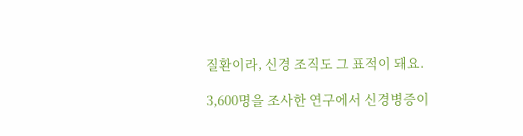질환이라, 신경 조직도 그 표적이 돼요.

3,600명을 조사한 연구에서 신경병증이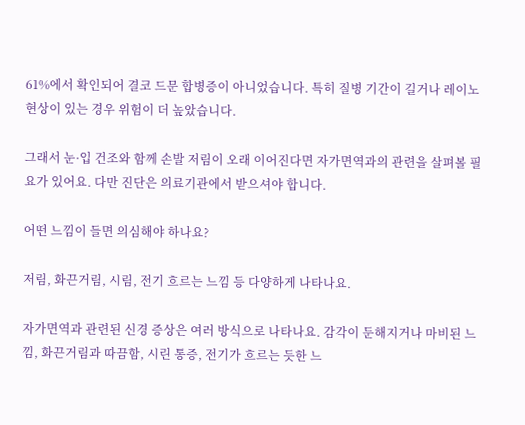61%에서 확인되어 결코 드문 합병증이 아니었습니다. 특히 질병 기간이 길거나 레이노 현상이 있는 경우 위험이 더 높았습니다.

그래서 눈·입 건조와 함께 손발 저림이 오래 이어진다면 자가면역과의 관련을 살펴볼 필요가 있어요. 다만 진단은 의료기관에서 받으셔야 합니다.

어떤 느낌이 들면 의심해야 하나요?

저림, 화끈거림, 시림, 전기 흐르는 느낌 등 다양하게 나타나요.

자가면역과 관련된 신경 증상은 여러 방식으로 나타나요. 감각이 둔해지거나 마비된 느낌, 화끈거림과 따끔함, 시린 통증, 전기가 흐르는 듯한 느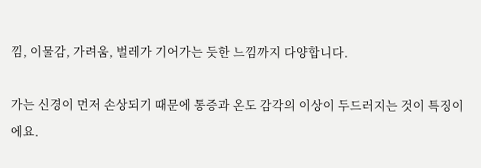낌, 이물감, 가려움, 벌레가 기어가는 듯한 느낌까지 다양합니다.

가는 신경이 먼저 손상되기 때문에 통증과 온도 감각의 이상이 두드러지는 것이 특징이에요.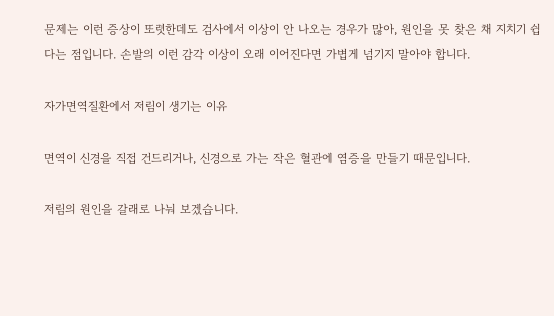문제는 이런 증상이 또렷한데도 검사에서 이상이 안 나오는 경우가 많아, 원인을 못 찾은 채 지치기 쉽다는 점입니다. 손발의 이런 감각 이상이 오래 이어진다면 가볍게 넘기지 말아야 합니다.

자가면역질환에서 저림이 생기는 이유

면역이 신경을 직접 건드리거나, 신경으로 가는 작은 혈관에 염증을 만들기 때문입니다.

저림의 원인을 갈래로 나눠 보겠습니다.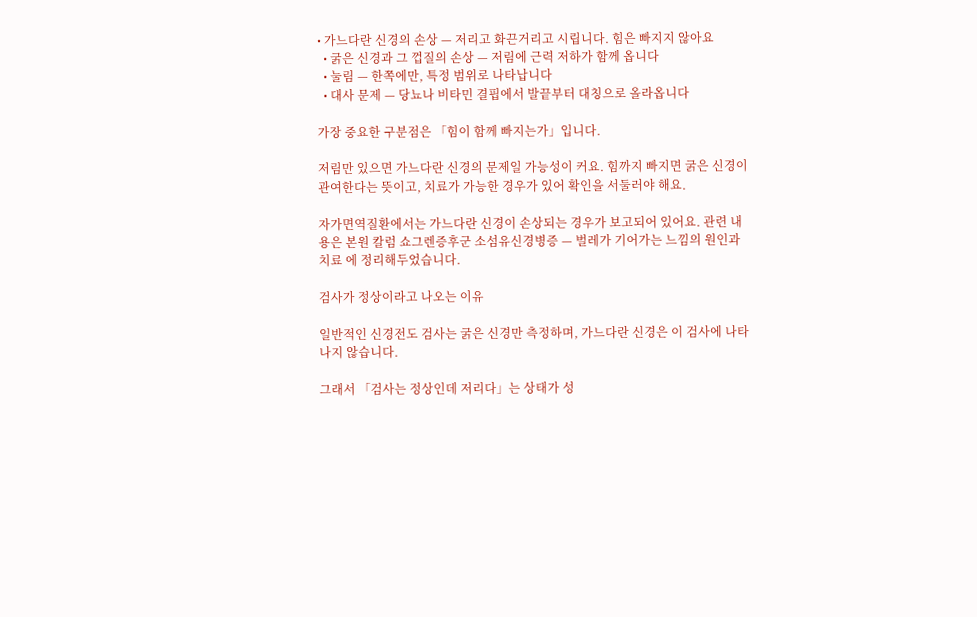• 가느다란 신경의 손상 — 저리고 화끈거리고 시립니다. 힘은 빠지지 않아요
  • 굵은 신경과 그 껍질의 손상 — 저림에 근력 저하가 함께 옵니다
  • 눌림 — 한쪽에만, 특정 범위로 나타납니다
  • 대사 문제 — 당뇨나 비타민 결핍에서 발끝부터 대칭으로 올라옵니다

가장 중요한 구분점은 「힘이 함께 빠지는가」입니다.

저림만 있으면 가느다란 신경의 문제일 가능성이 커요. 힘까지 빠지면 굵은 신경이 관여한다는 뜻이고, 치료가 가능한 경우가 있어 확인을 서둘러야 해요.

자가면역질환에서는 가느다란 신경이 손상되는 경우가 보고되어 있어요. 관련 내용은 본원 칼럼 쇼그렌증후군 소섬유신경병증 — 벌레가 기어가는 느낌의 원인과 치료 에 정리해두었습니다.

검사가 정상이라고 나오는 이유

일반적인 신경전도 검사는 굵은 신경만 측정하며, 가느다란 신경은 이 검사에 나타나지 않습니다.

그래서 「검사는 정상인데 저리다」는 상태가 성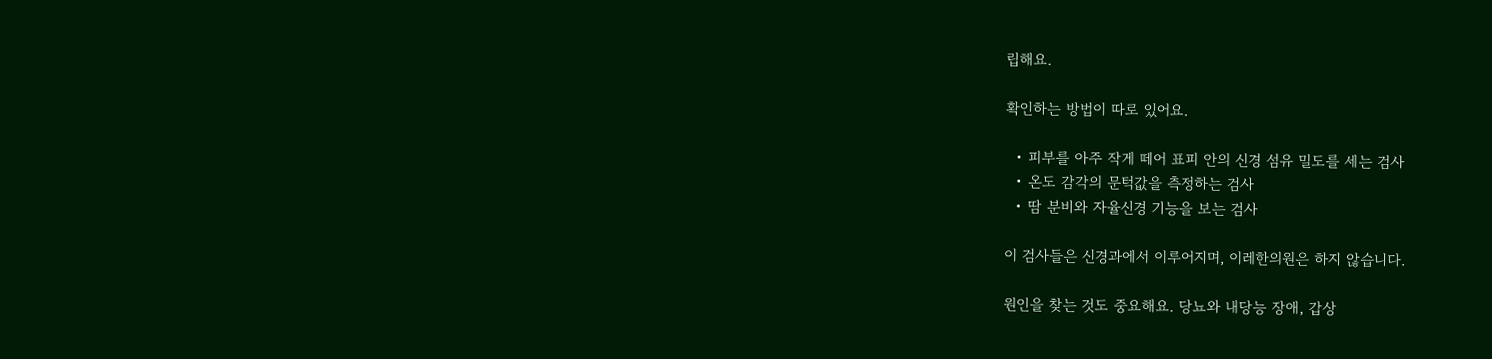립해요.

확인하는 방법이 따로 있어요.

  • 피부를 아주 작게 떼어 표피 안의 신경 섬유 밀도를 세는 검사
  • 온도 감각의 문턱값을 측정하는 검사
  • 땀 분비와 자율신경 기능을 보는 검사

이 검사들은 신경과에서 이루어지며, 이레한의원은 하지 않습니다.

원인을 찾는 것도 중요해요. 당뇨와 내당능 장애, 갑상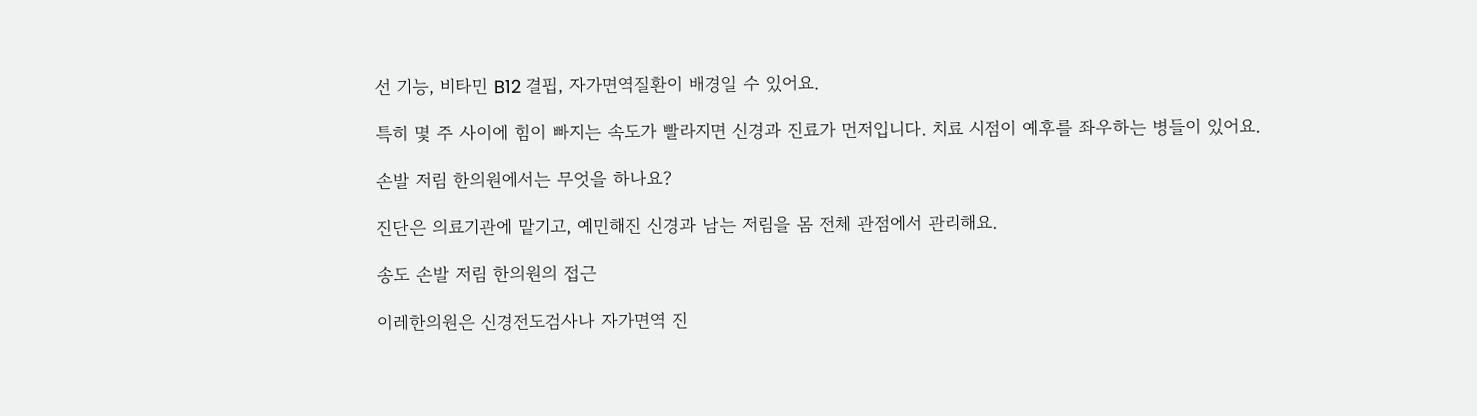선 기능, 비타민 B12 결핍, 자가면역질환이 배경일 수 있어요.

특히 몇 주 사이에 힘이 빠지는 속도가 빨라지면 신경과 진료가 먼저입니다. 치료 시점이 예후를 좌우하는 병들이 있어요.

손발 저림 한의원에서는 무엇을 하나요?

진단은 의료기관에 맡기고, 예민해진 신경과 남는 저림을 몸 전체 관점에서 관리해요.

송도 손발 저림 한의원의 접근

이레한의원은 신경전도검사나 자가면역 진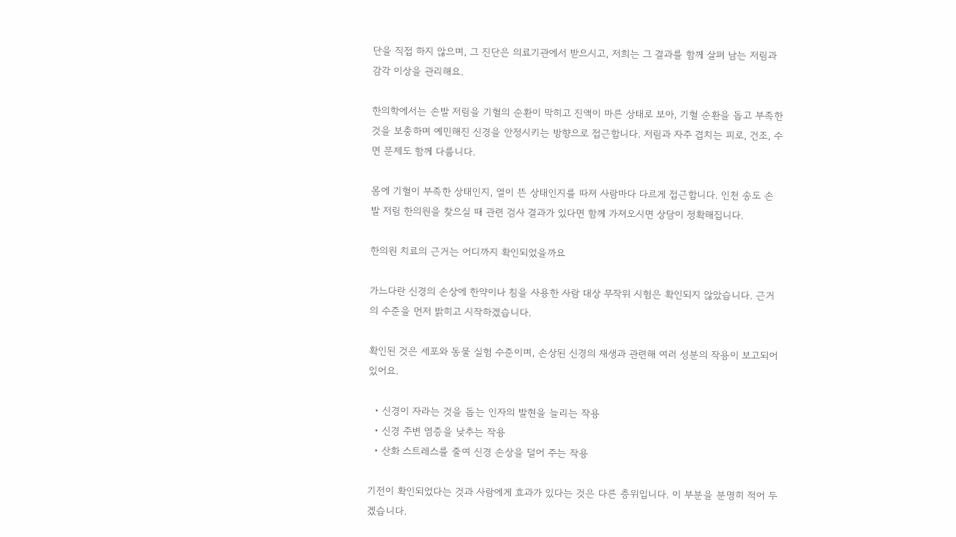단을 직접 하지 않으며, 그 진단은 의료기관에서 받으시고, 저희는 그 결과를 함께 살펴 남는 저림과 감각 이상을 관리해요.

한의학에서는 손발 저림을 기혈의 순환이 막히고 진액이 마른 상태로 보아, 기혈 순환을 돕고 부족한 것을 보충하며 예민해진 신경을 안정시키는 방향으로 접근합니다. 저림과 자주 겹치는 피로, 건조, 수면 문제도 함께 다룹니다.

몸에 기혈이 부족한 상태인지, 열이 뜬 상태인지를 따져 사람마다 다르게 접근합니다. 인천 송도 손발 저림 한의원을 찾으실 때 관련 검사 결과가 있다면 함께 가져오시면 상담이 정확해집니다.

한의원 치료의 근거는 어디까지 확인되었을까요

가느다란 신경의 손상에 한약이나 침을 사용한 사람 대상 무작위 시험은 확인되지 않았습니다. 근거의 수준을 먼저 밝히고 시작하겠습니다.

확인된 것은 세포와 동물 실험 수준이며, 손상된 신경의 재생과 관련해 여러 성분의 작용이 보고되어 있어요.

  • 신경이 자라는 것을 돕는 인자의 발현을 늘리는 작용
  • 신경 주변 염증을 낮추는 작용
  • 산화 스트레스를 줄여 신경 손상을 덜어 주는 작용

기전이 확인되었다는 것과 사람에게 효과가 있다는 것은 다른 층위입니다. 이 부분을 분명히 적어 두겠습니다.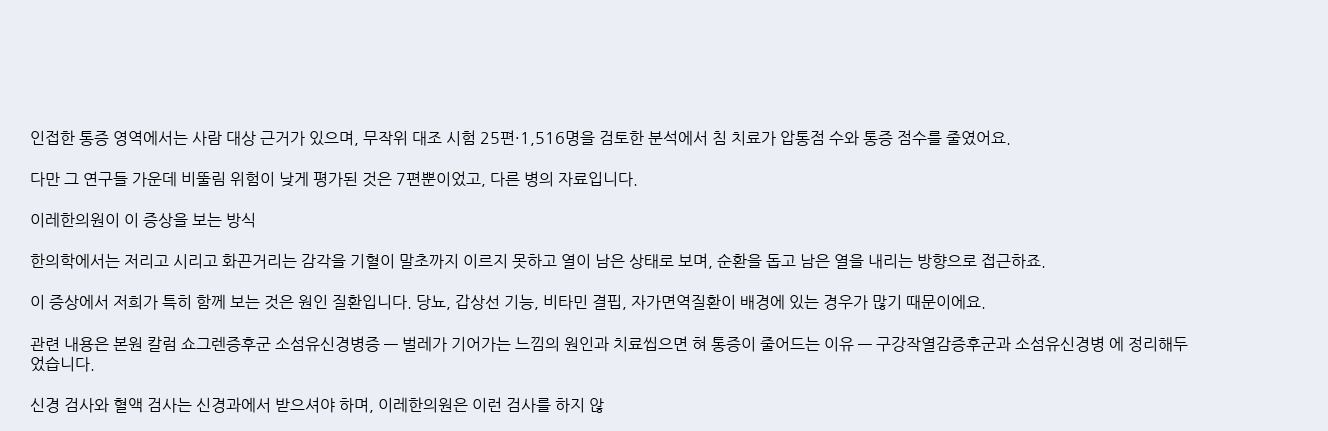인접한 통증 영역에서는 사람 대상 근거가 있으며, 무작위 대조 시험 25편·1,516명을 검토한 분석에서 침 치료가 압통점 수와 통증 점수를 줄였어요.

다만 그 연구들 가운데 비뚤림 위험이 낮게 평가된 것은 7편뿐이었고, 다른 병의 자료입니다.

이레한의원이 이 증상을 보는 방식

한의학에서는 저리고 시리고 화끈거리는 감각을 기혈이 말초까지 이르지 못하고 열이 남은 상태로 보며, 순환을 돕고 남은 열을 내리는 방향으로 접근하죠.

이 증상에서 저희가 특히 함께 보는 것은 원인 질환입니다. 당뇨, 갑상선 기능, 비타민 결핍, 자가면역질환이 배경에 있는 경우가 많기 때문이에요.

관련 내용은 본원 칼럼 쇼그렌증후군 소섬유신경병증 — 벌레가 기어가는 느낌의 원인과 치료씹으면 혀 통증이 줄어드는 이유 — 구강작열감증후군과 소섬유신경병 에 정리해두었습니다.

신경 검사와 혈액 검사는 신경과에서 받으셔야 하며, 이레한의원은 이런 검사를 하지 않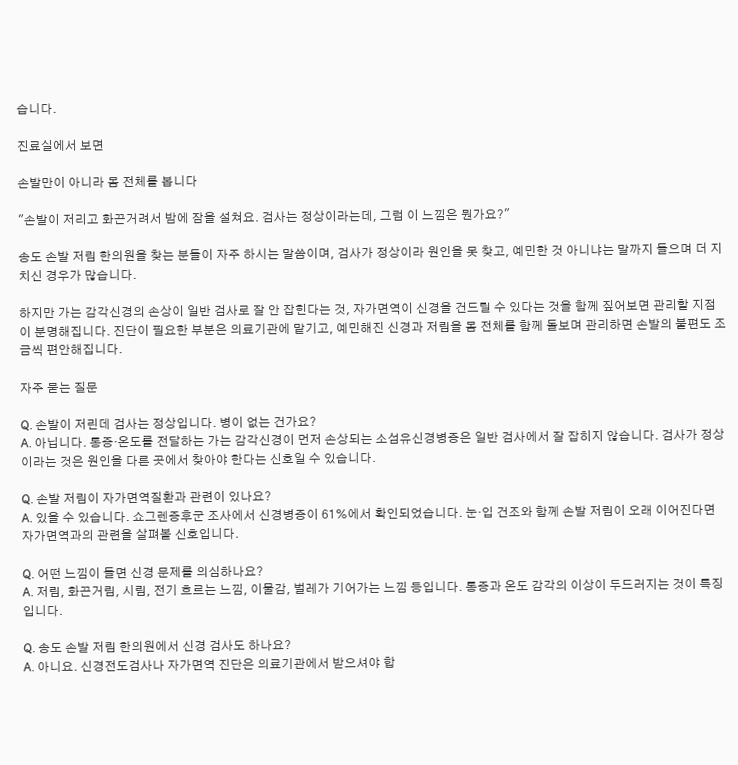습니다.

진료실에서 보면

손발만이 아니라 몸 전체를 봅니다

"손발이 저리고 화끈거려서 밤에 잠을 설쳐요. 검사는 정상이라는데, 그럼 이 느낌은 뭔가요?"

송도 손발 저림 한의원을 찾는 분들이 자주 하시는 말씀이며, 검사가 정상이라 원인을 못 찾고, 예민한 것 아니냐는 말까지 들으며 더 지치신 경우가 많습니다.

하지만 가는 감각신경의 손상이 일반 검사로 잘 안 잡힌다는 것, 자가면역이 신경을 건드릴 수 있다는 것을 함께 짚어보면 관리할 지점이 분명해집니다. 진단이 필요한 부분은 의료기관에 맡기고, 예민해진 신경과 저림을 몸 전체를 함께 돌보며 관리하면 손발의 불편도 조금씩 편안해집니다.

자주 묻는 질문

Q. 손발이 저린데 검사는 정상입니다. 병이 없는 건가요?
A. 아닙니다. 통증·온도를 전달하는 가는 감각신경이 먼저 손상되는 소섬유신경병증은 일반 검사에서 잘 잡히지 않습니다. 검사가 정상이라는 것은 원인을 다른 곳에서 찾아야 한다는 신호일 수 있습니다.

Q. 손발 저림이 자가면역질환과 관련이 있나요?
A. 있을 수 있습니다. 쇼그렌증후군 조사에서 신경병증이 61%에서 확인되었습니다. 눈·입 건조와 함께 손발 저림이 오래 이어진다면 자가면역과의 관련을 살펴볼 신호입니다.

Q. 어떤 느낌이 들면 신경 문제를 의심하나요?
A. 저림, 화끈거림, 시림, 전기 흐르는 느낌, 이물감, 벌레가 기어가는 느낌 등입니다. 통증과 온도 감각의 이상이 두드러지는 것이 특징입니다.

Q. 송도 손발 저림 한의원에서 신경 검사도 하나요?
A. 아니요. 신경전도검사나 자가면역 진단은 의료기관에서 받으셔야 합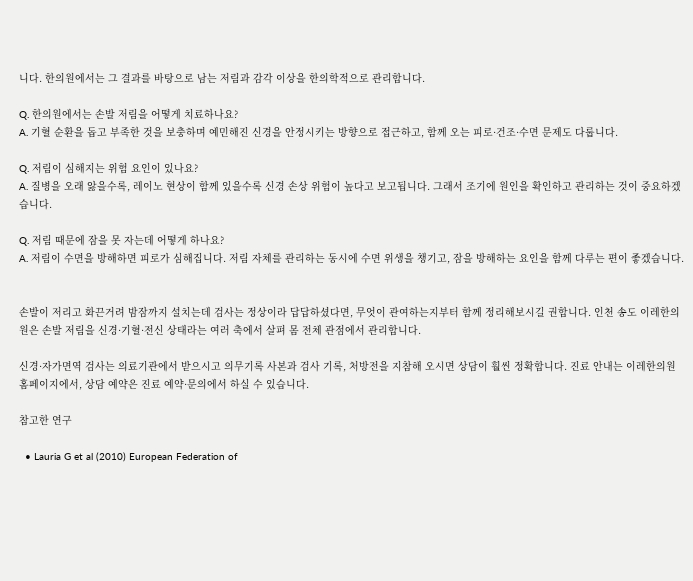니다. 한의원에서는 그 결과를 바탕으로 남는 저림과 감각 이상을 한의학적으로 관리합니다.

Q. 한의원에서는 손발 저림을 어떻게 치료하나요?
A. 기혈 순환을 돕고 부족한 것을 보충하며 예민해진 신경을 안정시키는 방향으로 접근하고, 함께 오는 피로·건조·수면 문제도 다룹니다.

Q. 저림이 심해지는 위험 요인이 있나요?
A. 질병을 오래 앓을수록, 레이노 현상이 함께 있을수록 신경 손상 위험이 높다고 보고됩니다. 그래서 조기에 원인을 확인하고 관리하는 것이 중요하겠습니다.

Q. 저림 때문에 잠을 못 자는데 어떻게 하나요?
A. 저림이 수면을 방해하면 피로가 심해집니다. 저림 자체를 관리하는 동시에 수면 위생을 챙기고, 잠을 방해하는 요인을 함께 다루는 편이 좋겠습니다.


손발이 저리고 화끈거려 밤잠까지 설치는데 검사는 정상이라 답답하셨다면, 무엇이 관여하는지부터 함께 정리해보시길 권합니다. 인천 송도 이레한의원은 손발 저림을 신경·기혈·전신 상태라는 여러 축에서 살펴 몸 전체 관점에서 관리합니다.

신경·자가면역 검사는 의료기관에서 받으시고 의무기록 사본과 검사 기록, 처방전을 지참해 오시면 상담이 훨씬 정확합니다. 진료 안내는 이레한의원 홈페이지에서, 상담 예약은 진료 예약·문의에서 하실 수 있습니다.

참고한 연구

  • Lauria G et al (2010) European Federation of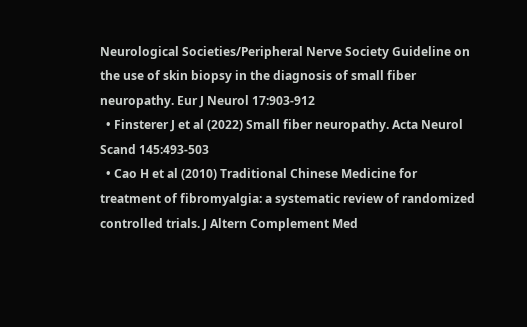Neurological Societies/Peripheral Nerve Society Guideline on the use of skin biopsy in the diagnosis of small fiber neuropathy. Eur J Neurol 17:903-912
  • Finsterer J et al (2022) Small fiber neuropathy. Acta Neurol Scand 145:493-503
  • Cao H et al (2010) Traditional Chinese Medicine for treatment of fibromyalgia: a systematic review of randomized controlled trials. J Altern Complement Med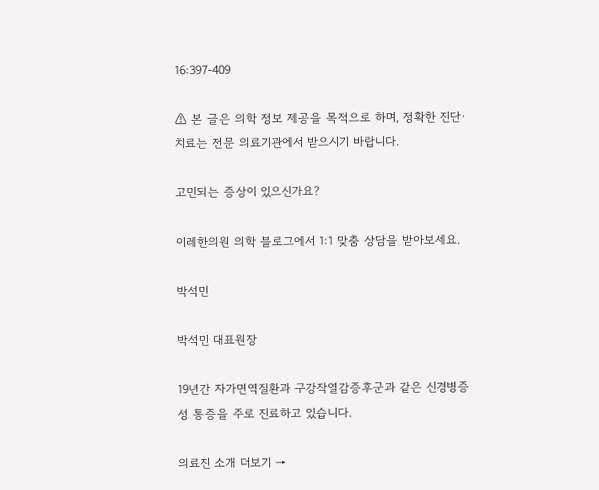16:397-409

⚠ 본 글은 의학 정보 제공을 목적으로 하며, 정확한 진단·치료는 전문 의료기관에서 받으시기 바랍니다.

고민되는 증상이 있으신가요?

이레한의원 의학 블로그에서 1:1 맞춤 상담을 받아보세요.

박석민

박석민 대표원장

19년간 자가면역질환과 구강작열감증후군과 같은 신경병증성 통증을 주로 진료하고 있습니다.

의료진 소개 더보기 →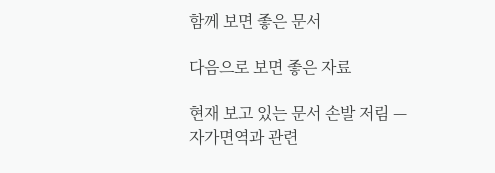함께 보면 좋은 문서

다음으로 보면 좋은 자료

현재 보고 있는 문서 손발 저림 — 자가면역과 관련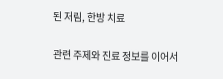된 저림, 한방 치료

관련 주제와 진료 정보를 이어서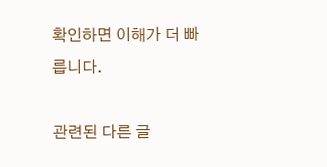확인하면 이해가 더 빠릅니다.

관련된 다른 글